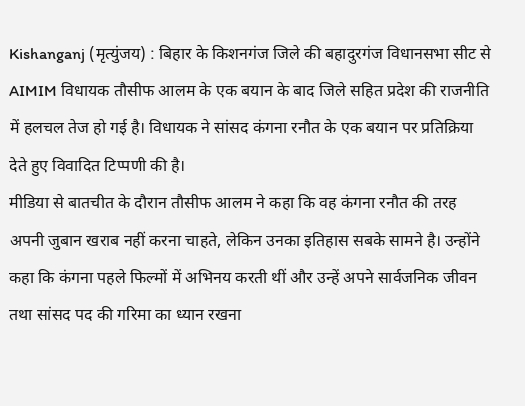Kishanganj (मृत्युंजय) : बिहार के किशनगंज जिले की बहादुरगंज विधानसभा सीट से AIMIM विधायक तौसीफ आलम के एक बयान के बाद जिले सहित प्रदेश की राजनीति में हलचल तेज हो गई है। विधायक ने सांसद कंगना रनौत के एक बयान पर प्रतिक्रिया देते हुए विवादित टिप्पणी की है।
मीडिया से बातचीत के दौरान तौसीफ आलम ने कहा कि वह कंगना रनौत की तरह अपनी जुबान खराब नहीं करना चाहते, लेकिन उनका इतिहास सबके सामने है। उन्होंने कहा कि कंगना पहले फिल्मों में अभिनय करती थीं और उन्हें अपने सार्वजनिक जीवन तथा सांसद पद की गरिमा का ध्यान रखना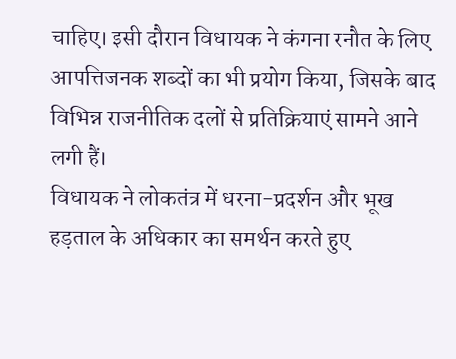चाहिए। इसी दौरान विधायक ने कंगना रनौत के लिए आपत्तिजनक शब्दों का भी प्रयोग किया, जिसके बाद विभिन्न राजनीतिक दलों से प्रतिक्रियाएं सामने आने लगी हैं।
विधायक ने लोकतंत्र में धरना-प्रदर्शन और भूख हड़ताल के अधिकार का समर्थन करते हुए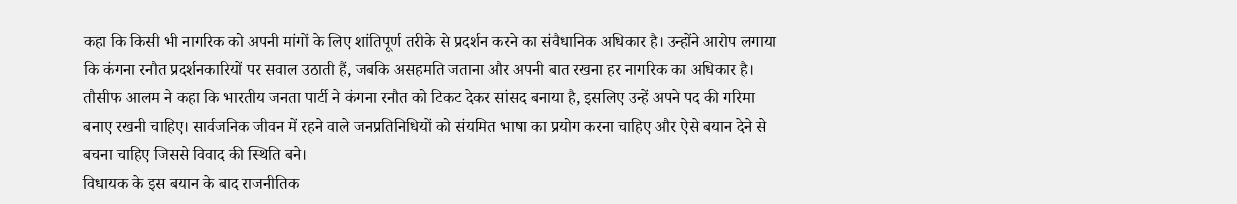कहा कि किसी भी नागरिक को अपनी मांगों के लिए शांतिपूर्ण तरीके से प्रदर्शन करने का संवैधानिक अधिकार है। उन्होंने आरोप लगाया कि कंगना रनौत प्रदर्शनकारियों पर सवाल उठाती हैं, जबकि असहमति जताना और अपनी बात रखना हर नागरिक का अधिकार है।
तौसीफ आलम ने कहा कि भारतीय जनता पार्टी ने कंगना रनौत को टिकट देकर सांसद बनाया है, इसलिए उन्हें अपने पद की गरिमा बनाए रखनी चाहिए। सार्वजनिक जीवन में रहने वाले जनप्रतिनिधियों को संयमित भाषा का प्रयोग करना चाहिए और ऐसे बयान देने से बचना चाहिए जिससे विवाद की स्थिति बने।
विधायक के इस बयान के बाद राजनीतिक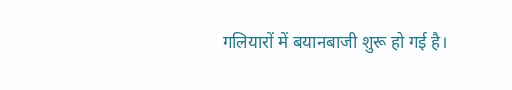गलियारों में बयानबाजी शुरू हो गई है।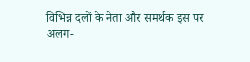विभिन्न दलों के नेता और समर्थक इस पर अलग-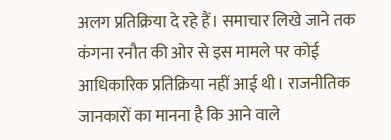अलग प्रतिक्रिया दे रहे हैं। समाचार लिखे जाने तक कंगना रनौत की ओर से इस मामले पर कोई आधिकारिक प्रतिक्रिया नहीं आई थी। राजनीतिक जानकारों का मानना है कि आने वाले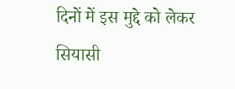दिनों में इस मुद्दे को लेकर सियासी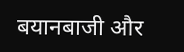बयानबाजी और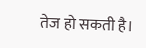तेज हो सकती है।